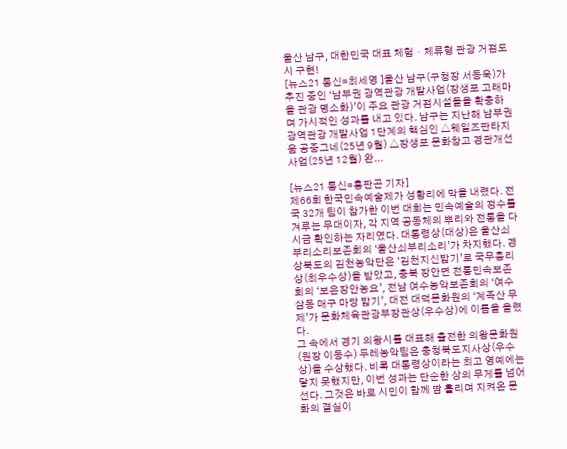울산 남구, 대한민국 대표 체험・체류형 관광 거점도시 구현!
[뉴스21 통신=최세영 ]울산 남구(구청장 서동욱)가 추진 중인 ‘남부권 광역관광 개발사업(장생포 고래마을 관광 명소화)’이 주요 관광 거점시설들을 확충하며 가시적인 성과를 내고 있다. 남구는 지난해 남부권 광역관광 개발사업 1단계의 핵심인 △웨일즈판타지움 공중그네(25년 9월) △장생포 문화창고 경관개선 사업(25년 12월) 완...

[뉴스21 통신=홍판곤 기자]
제66회 한국민속예술제가 성황리에 막을 내렸다. 전국 32개 팀이 참가한 이번 대회는 민속예술의 정수를 겨루는 무대이자, 각 지역 공동체의 뿌리와 전통을 다시금 확인하는 자리였다. 대통령상(대상)은 울산쇠부리소리보존회의 ‘울산쇠부리소리’가 차지했다. 경상북도의 김천농악단은 ‘김천지신밟기’로 국무총리상(최우수상)을 받았고, 충북 장안면 전통민속보존회의 ‘보은장안농요’, 전남 여수농악보존회의 ‘여수 삼동 매구 마당 밟기’, 대전 대덕문화원의 ‘계족산 무제’가 문화체육관광부장관상(우수상)에 이름을 올렸다.
그 속에서 경기 의왕시를 대표해 출전한 의왕문화원(원장 이동수) 두레농악팀은 충청북도지사상(우수상)을 수상했다. 비록 대통령상이라는 최고 영예에는 닿지 못했지만, 이번 성과는 단순한 상의 무게를 넘어선다. 그것은 바로 시민이 함께 땀 흘리며 지켜온 문화의 결실이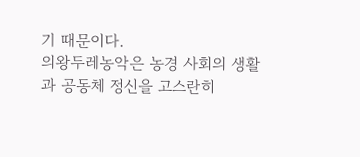기 때문이다.
의왕두레농악은 농경 사회의 생활과 공동체 정신을 고스란히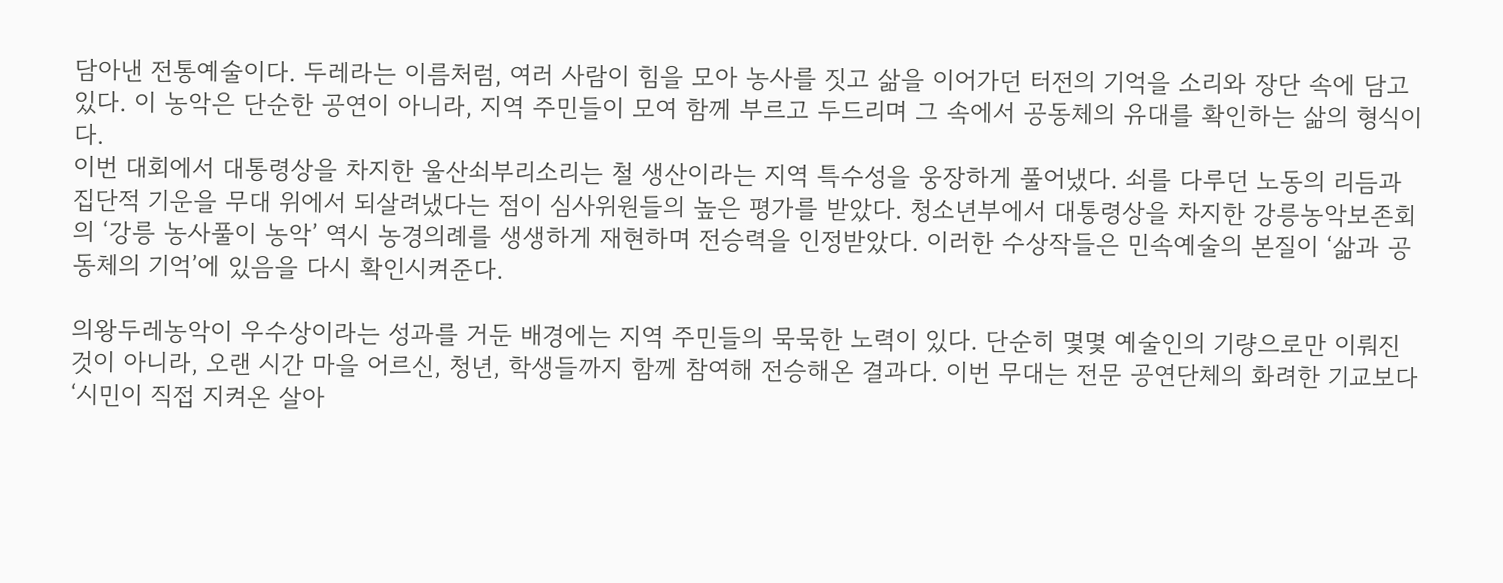담아낸 전통예술이다. 두레라는 이름처럼, 여러 사람이 힘을 모아 농사를 짓고 삶을 이어가던 터전의 기억을 소리와 장단 속에 담고 있다. 이 농악은 단순한 공연이 아니라, 지역 주민들이 모여 함께 부르고 두드리며 그 속에서 공동체의 유대를 확인하는 삶의 형식이다.
이번 대회에서 대통령상을 차지한 울산쇠부리소리는 철 생산이라는 지역 특수성을 웅장하게 풀어냈다. 쇠를 다루던 노동의 리듬과 집단적 기운을 무대 위에서 되살려냈다는 점이 심사위원들의 높은 평가를 받았다. 청소년부에서 대통령상을 차지한 강릉농악보존회의 ‘강릉 농사풀이 농악’ 역시 농경의례를 생생하게 재현하며 전승력을 인정받았다. 이러한 수상작들은 민속예술의 본질이 ‘삶과 공동체의 기억’에 있음을 다시 확인시켜준다.

의왕두레농악이 우수상이라는 성과를 거둔 배경에는 지역 주민들의 묵묵한 노력이 있다. 단순히 몇몇 예술인의 기량으로만 이뤄진 것이 아니라, 오랜 시간 마을 어르신, 청년, 학생들까지 함께 참여해 전승해온 결과다. 이번 무대는 전문 공연단체의 화려한 기교보다 ‘시민이 직접 지켜온 살아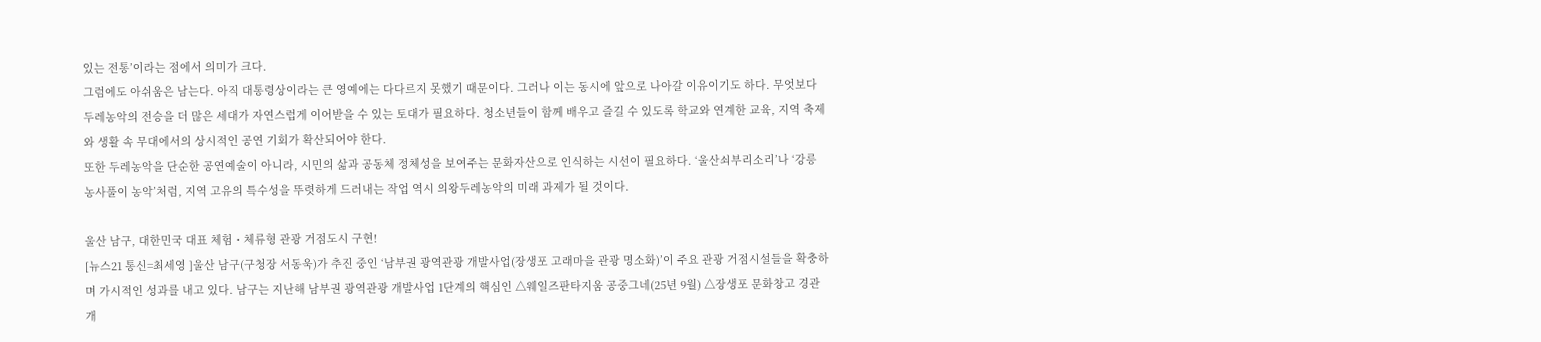있는 전통’이라는 점에서 의미가 크다.
그럼에도 아쉬움은 남는다. 아직 대통령상이라는 큰 영예에는 다다르지 못했기 때문이다. 그러나 이는 동시에 앞으로 나아갈 이유이기도 하다. 무엇보다 두레농악의 전승을 더 많은 세대가 자연스럽게 이어받을 수 있는 토대가 필요하다. 청소년들이 함께 배우고 즐길 수 있도록 학교와 연계한 교육, 지역 축제와 생활 속 무대에서의 상시적인 공연 기회가 확산되어야 한다.
또한 두레농악을 단순한 공연예술이 아니라, 시민의 삶과 공동체 정체성을 보여주는 문화자산으로 인식하는 시선이 필요하다. ‘울산쇠부리소리’나 ‘강릉 농사풀이 농악’처럼, 지역 고유의 특수성을 뚜렷하게 드러내는 작업 역시 의왕두레농악의 미래 과제가 될 것이다.

울산 남구, 대한민국 대표 체험・체류형 관광 거점도시 구현!
[뉴스21 통신=최세영 ]울산 남구(구청장 서동욱)가 추진 중인 ‘남부권 광역관광 개발사업(장생포 고래마을 관광 명소화)’이 주요 관광 거점시설들을 확충하며 가시적인 성과를 내고 있다. 남구는 지난해 남부권 광역관광 개발사업 1단계의 핵심인 △웨일즈판타지움 공중그네(25년 9월) △장생포 문화창고 경관개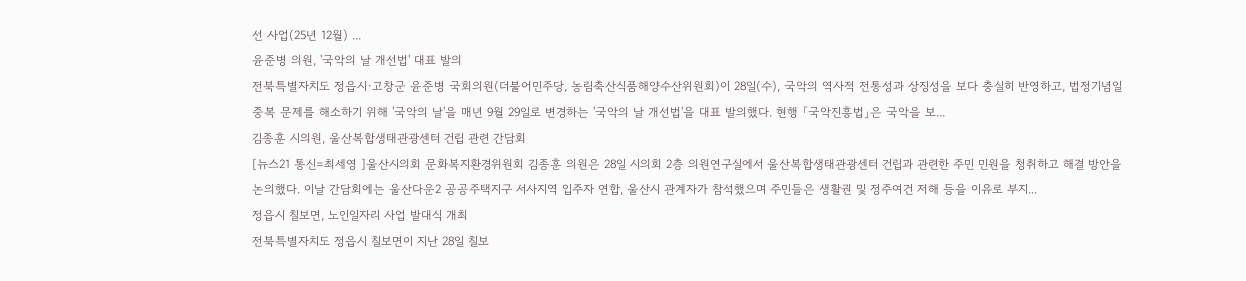선 사업(25년 12월) ...
윤준병 의원, '국악의 날 개선법' 대표 발의
전북특별자치도 정읍시·고창군 윤준병 국회의원(더불어민주당, 농림축산식품해양수산위원회)이 28일(수), 국악의 역사적 전통성과 상징성을 보다 충실히 반영하고, 법정기념일 중복 문제를 해소하기 위해 '국악의 날'을 매년 9월 29일로 변경하는 '국악의 날 개선법'을 대표 발의했다. 현행 「국악진흥법」은 국악을 보...
김종훈 시의원, 울산복합생태관광센터 건립 관련 간담회
[뉴스21 통신=최세영 ]울산시의회 문화복지환경위원회 김종훈 의원은 28일 시의회 2층 의원연구실에서 울산복합생태관광센터 건립과 관련한 주민 민원을 청취하고 해결 방안을 논의했다. 이날 간담회에는 울산다운2 공공주택지구 서사지역 입주자 연합, 울산시 관계자가 참석했으며 주민들은 생활권 및 정주여건 저해 등을 이유로 부지...
정읍시 칠보면, 노인일자리 사업 발대식 개최
전북특별자치도 정읍시 칠보면이 지난 28일 칠보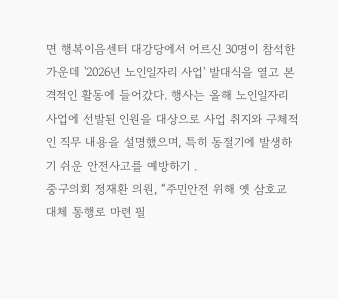면 행복이음센터 대강당에서 어르신 30명이 참석한 가운데 '2026년 노인일자리 사업' 발대식을 열고 본격적인 활동에 들어갔다. 행사는 올해 노인일자리 사업에 선발된 인원을 대상으로 사업 취지와 구체적인 직무 내용을 설명했으며, 특히 동절기에 발생하기 쉬운 안전사고를 예방하기 .
중구의회 정재환 의원, “주민안전 위해 옛 삼호교 대체 통행로 마련 필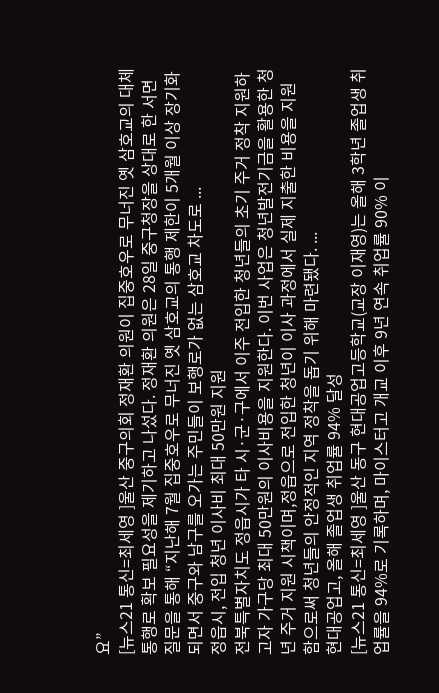요”
[뉴스21 통신=최세영 ]울산 중구의회 정재환 의원이 집중호우로 무너진 옛 삼호교의 대체 통행로 확보 필요성을 제기하고 나섰다. 정재환 의원은 28일 중구청장을 상대로 한 서면질문을 통해 “지난해 7월 집중호우로 무너진 옛 삼호교의 통행 제한이 5개월 이상 장기화되면서 중구와 남구를 오가는 주민들이 보행로가 없는 삼호교 차도로 ...
정읍시, 전입 청년 이사비 최대 50만원 지원
전북특별자치도 정읍시가 타 시·군·구에서 이주 전입한 청년들의 초기 주거 정착 지원하고자 가구당 최대 50만원의 이사비용을 지원한다. 이번 사업은 청년발전기금을 활용한 청년 주거 지원 시책이며,정읍으로 전입한 청년이 이사 과정에서 실제 지출한 비용을 지원함으로써 청년들의 안정적인 지역 정착을 돕기 위해 마련됐다. ...
현대공업고, 올해 졸업생 취업률 94% 달성
[뉴스21 통신=최세영 ]울산 동구 현대공업고등학교(교장 이재영)는 올해 3학년 졸업생 취업률을 94%로 기록하며, 마이스터고 개교 이후 9년 연속 취업률 90% 이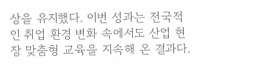상을 유지했다. 이번 성과는 전국적인 취업 환경 변화 속에서도 산업 현장 맞춤형 교육을 지속해 온 결과다.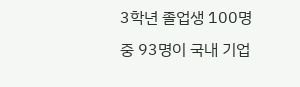3학년 졸업생 100명 중 93명이 국내 기업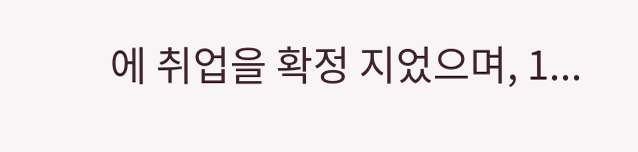에 취업을 확정 지었으며, 1...